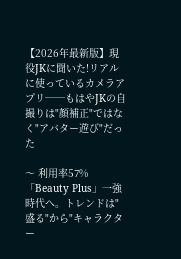【2026年最新版】現役JKに聞いた!リアルに使っているカメラアプリ──もはやJKの自撮りは"顔補正"ではなく"アバター遊び"だった

〜 利用率57%「Beauty Plus」一強時代へ。トレンドは"盛る"から"キャラクター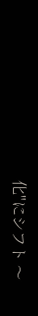化"にシフト 〜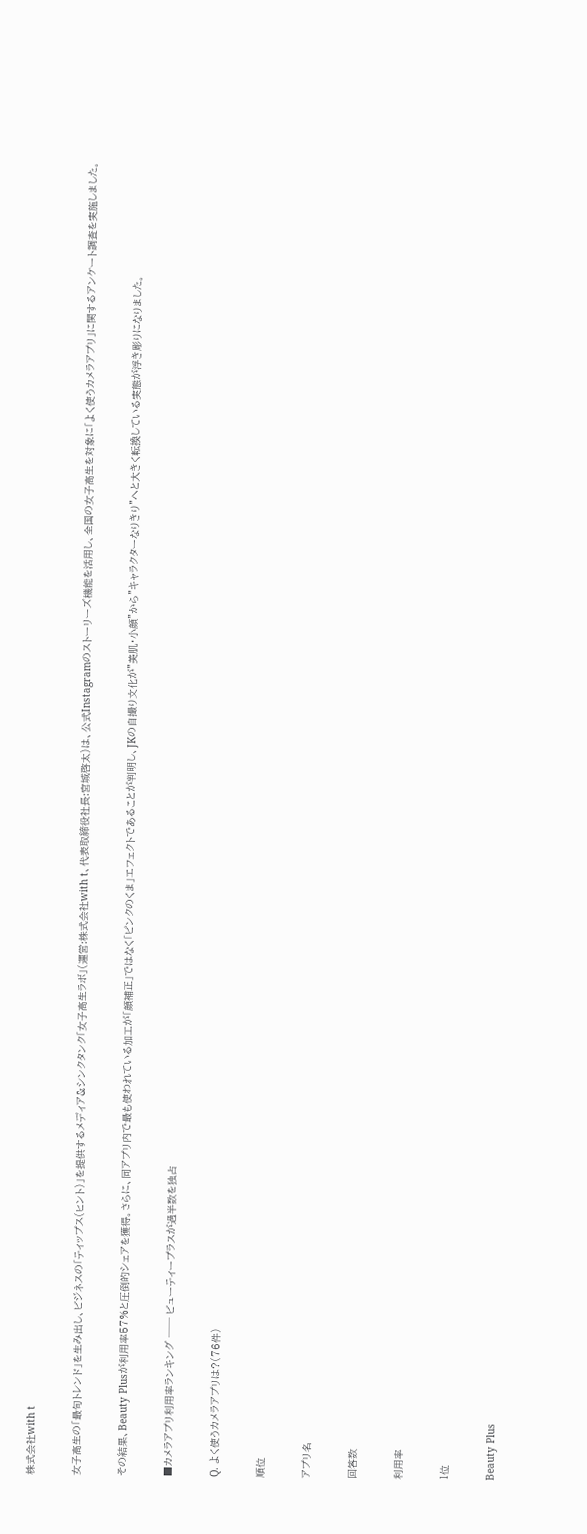株式会社with t

女子高生の「最旬トレンド」を生み出し、ビジネスの「ティップス(ヒント)」を提供するメディア&シンクタンク「女子高生ラボ」(運営:株式会社with t、代表取締役社長:宮城啓太)は、公式Instagramのストーリーズ機能を活用し、全国の女子高生を対象に「よく使うカメラアプリ」に関するアンケート調査を実施しました。

その結果、Beauty Plusが利用率57%と圧倒的シェアを獲得。さらに、同アプリ内で最も使われている加工が「顔補正」ではなく「ピンクのくま」エフェクトであることが判明し、JKの自撮り文化が"美肌・小顔"から"キャラクターなりきり"へと大きく転換している実態が浮き彫りになりました。

■カメラアプリ利用率ランキング ── ビューティープラスが過半数を独占

Q. よく使うカメラアプリは?(76件)

順位

アプリ名

回答数

利用率

1位

Beauty Plus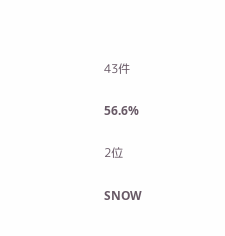43件

56.6%

2位

SNOW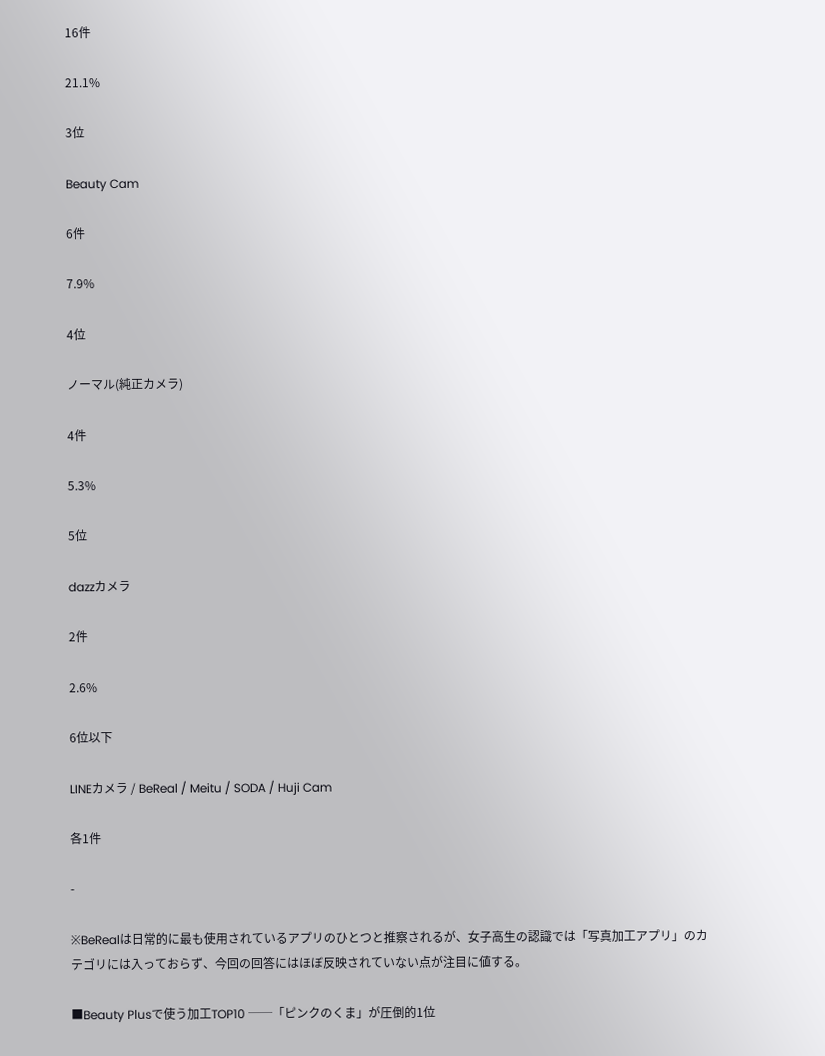16件

21.1%

3位

Beauty Cam

6件

7.9%

4位

ノーマル(純正カメラ)

4件

5.3%

5位

dazzカメラ

2件

2.6%

6位以下

LINEカメラ / BeReal / Meitu / SODA / Huji Cam

各1件

-

※BeRealは日常的に最も使用されているアプリのひとつと推察されるが、女子高生の認識では「写真加工アプリ」のカテゴリには入っておらず、今回の回答にはほぼ反映されていない点が注目に値する。

■Beauty Plusで使う加工TOP10 ──「ピンクのくま」が圧倒的1位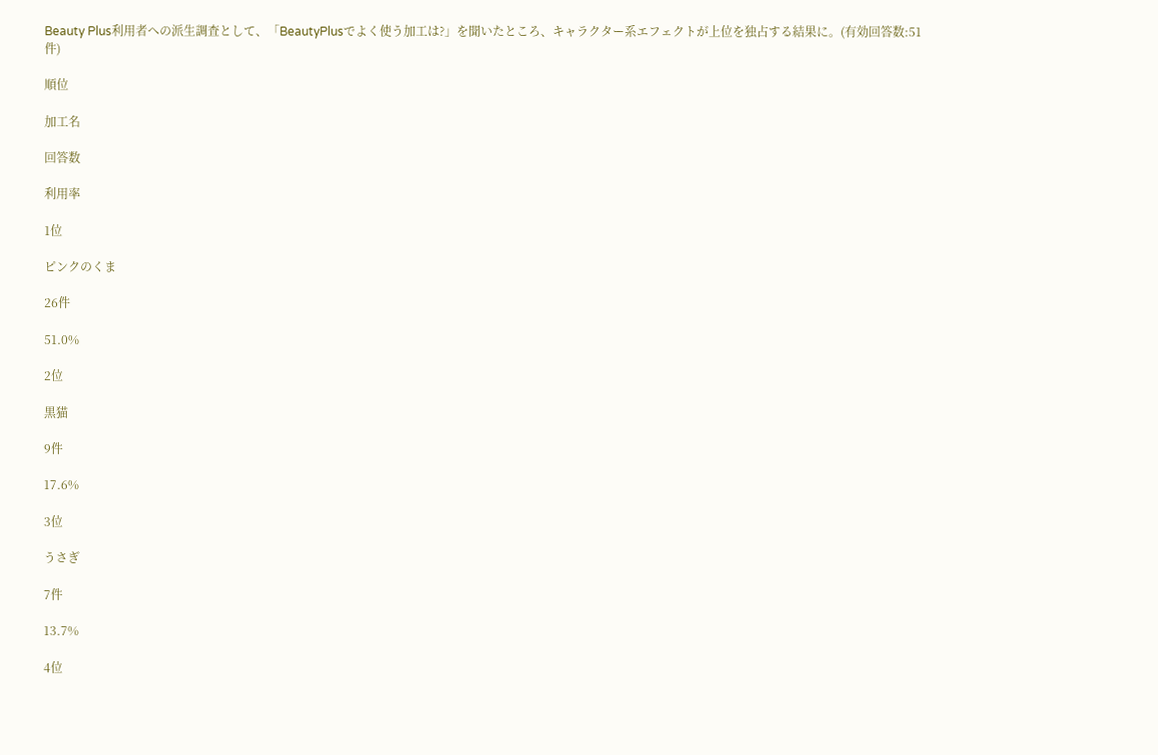Beauty Plus利用者への派生調査として、「BeautyPlusでよく使う加工は?」を聞いたところ、キャラクター系エフェクトが上位を独占する結果に。(有効回答数:51件)

順位

加工名

回答数

利用率

1位

ピンクのくま

26件

51.0%

2位

黒猫

9件

17.6%

3位

うさぎ

7件

13.7%

4位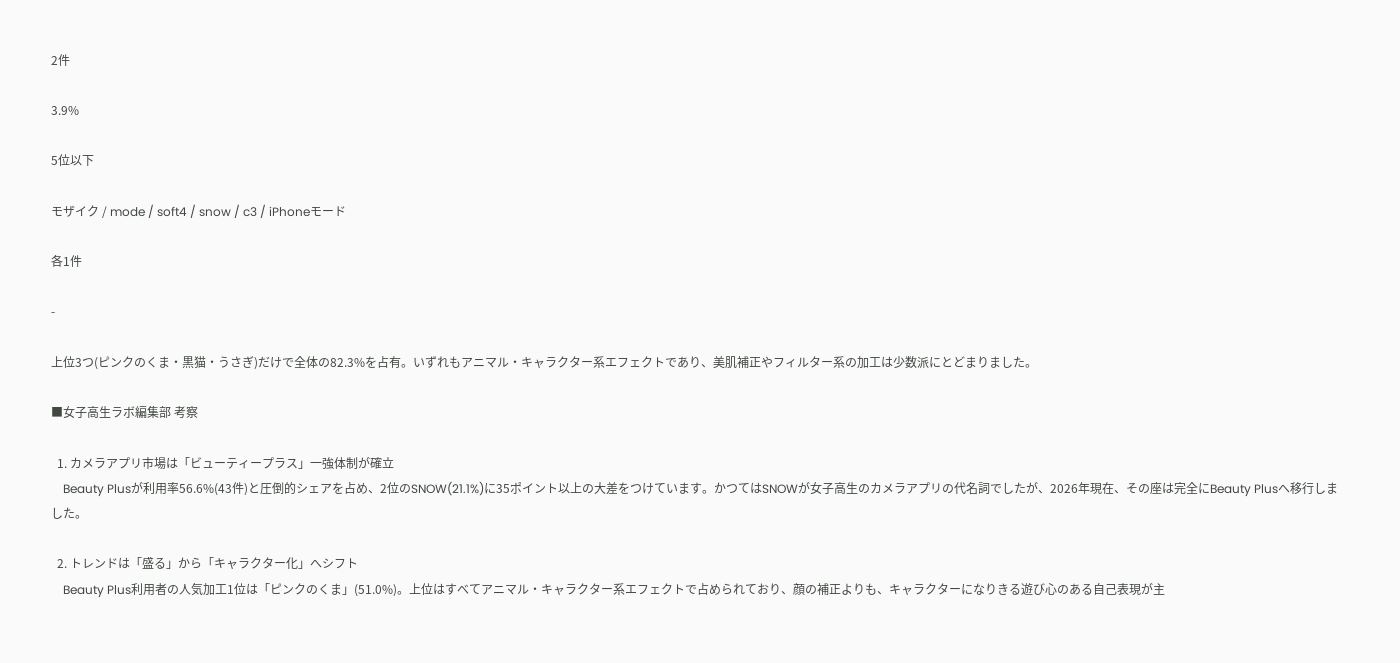2件

3.9%

5位以下

モザイク / mode / soft4 / snow / c3 / iPhoneモード

各1件

-

上位3つ(ピンクのくま・黒猫・うさぎ)だけで全体の82.3%を占有。いずれもアニマル・キャラクター系エフェクトであり、美肌補正やフィルター系の加工は少数派にとどまりました。

■女子高生ラボ編集部 考察

  1. カメラアプリ市場は「ビューティープラス」一強体制が確立
    Beauty Plusが利用率56.6%(43件)と圧倒的シェアを占め、2位のSNOW(21.1%)に35ポイント以上の大差をつけています。かつてはSNOWが女子高生のカメラアプリの代名詞でしたが、2026年現在、その座は完全にBeauty Plusへ移行しました。

  2. トレンドは「盛る」から「キャラクター化」へシフト
    Beauty Plus利用者の人気加工1位は「ピンクのくま」(51.0%)。上位はすべてアニマル・キャラクター系エフェクトで占められており、顔の補正よりも、キャラクターになりきる遊び心のある自己表現が主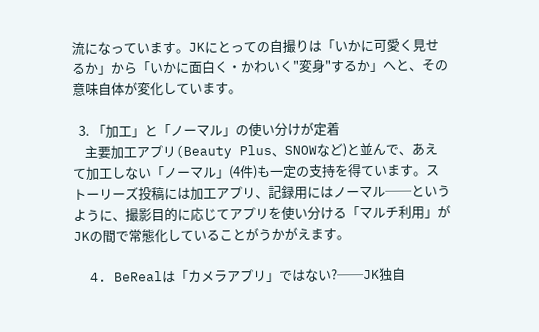流になっています。JKにとっての自撮りは「いかに可愛く見せるか」から「いかに面白く・かわいく"変身"するか」へと、その意味自体が変化しています。

  3. 「加工」と「ノーマル」の使い分けが定着
    主要加工アプリ(Beauty Plus、SNOWなど)と並んで、あえて加工しない「ノーマル」(4件)も一定の支持を得ています。ストーリーズ投稿には加工アプリ、記録用にはノーマル──というように、撮影目的に応じてアプリを使い分ける「マルチ利用」がJKの間で常態化していることがうかがえます。

  4. BeRealは「カメラアプリ」ではない?──JK独自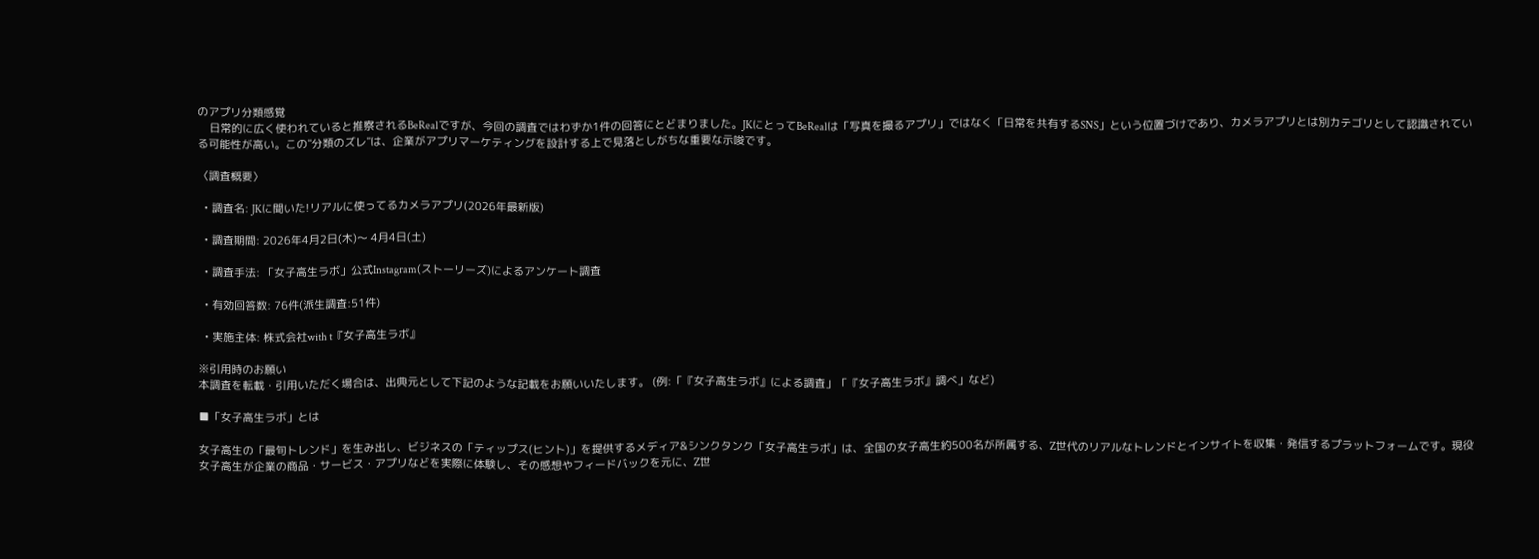のアプリ分類感覚
    日常的に広く使われていると推察されるBeRealですが、今回の調査ではわずか1件の回答にとどまりました。JKにとってBeRealは「写真を撮るアプリ」ではなく「日常を共有するSNS」という位置づけであり、カメラアプリとは別カテゴリとして認識されている可能性が高い。この"分類のズレ"は、企業がアプリマーケティングを設計する上で見落としがちな重要な示唆です。

〈調査概要〉

  • 調査名: JKに聞いた!リアルに使ってるカメラアプリ(2026年最新版)

  • 調査期間: 2026年4月2日(木)〜 4月4日(土)

  • 調査手法: 「女子高生ラボ」公式Instagram(ストーリーズ)によるアンケート調査

  • 有効回答数: 76件(派生調査:51件)

  • 実施主体: 株式会社with t『女子高生ラボ』

※引用時のお願い
本調査を転載・引用いただく場合は、出典元として下記のような記載をお願いいたします。 (例:「『女子高生ラボ』による調査」「『女子高生ラボ』調べ」など)

■「女子高生ラボ」とは

女子高生の「最旬トレンド」を生み出し、ビジネスの「ティップス(ヒント)」を提供するメディア&シンクタンク「女子高生ラボ」は、全国の女子高生約500名が所属する、Z世代のリアルなトレンドとインサイトを収集・発信するプラットフォームです。現役女子高生が企業の商品・サービス・アプリなどを実際に体験し、その感想やフィードバックを元に、Z世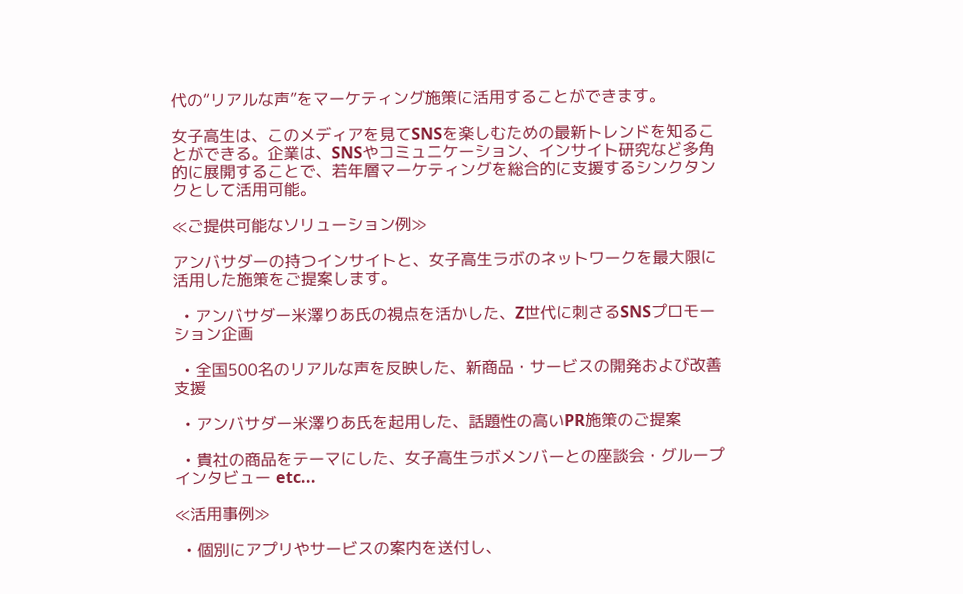代の“リアルな声”をマーケティング施策に活用することができます。

女子高生は、このメディアを見てSNSを楽しむための最新トレンドを知ることができる。企業は、SNSやコミュニケーション、インサイト研究など多角的に展開することで、若年層マーケティングを総合的に支援するシンクタンクとして活用可能。

≪ご提供可能なソリューション例≫

アンバサダーの持つインサイトと、女子高生ラボのネットワークを最大限に活用した施策をご提案します。

  • アンバサダー米澤りあ氏の視点を活かした、Z世代に刺さるSNSプロモーション企画

  • 全国500名のリアルな声を反映した、新商品・サービスの開発および改善支援

  • アンバサダー米澤りあ氏を起用した、話題性の高いPR施策のご提案

  • 貴社の商品をテーマにした、女子高生ラボメンバーとの座談会・グループインタビュー etc...

≪活用事例≫

  • 個別にアプリやサービスの案内を送付し、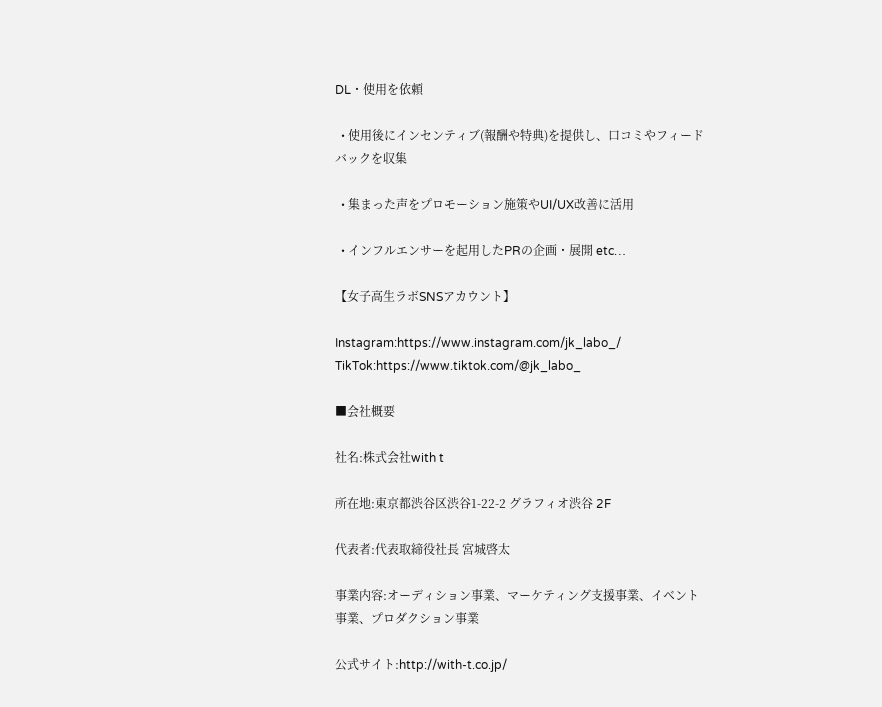DL・使用を依頼

  • 使用後にインセンティブ(報酬や特典)を提供し、口コミやフィードバックを収集

  • 集まった声をプロモーション施策やUI/UX改善に活用

  • インフルエンサーを起用したPRの企画・展開 etc…

【女子高生ラボSNSアカウント】

Instagram:https://www.instagram.com/jk_labo_/
TikTok:https://www.tiktok.com/@jk_labo_

■会社概要

社名:株式会社with t

所在地:東京都渋谷区渋谷1-22-2 グラフィオ渋谷 2F

代表者:代表取締役社長 宮城啓太

事業内容:オーディション事業、マーケティング支援事業、イベント事業、プロダクション事業

公式サイト:http://with-t.co.jp/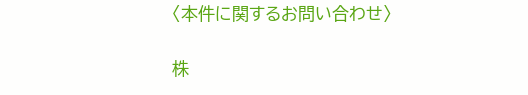〈本件に関するお問い合わせ〉

株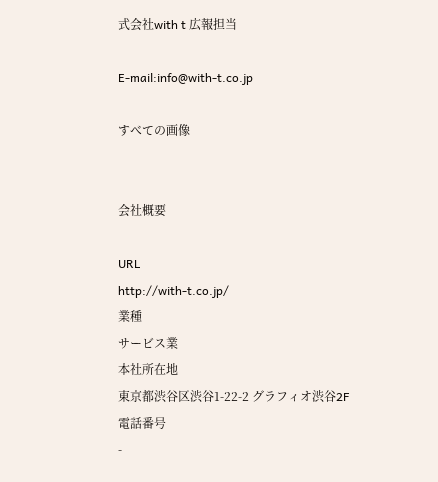式会社with t 広報担当

E-mail:info@with-t.co.jp

すべての画像


会社概要

URL
http://with-t.co.jp/
業種
サービス業
本社所在地
東京都渋谷区渋谷1-22-2 グラフィオ渋谷2F
電話番号
-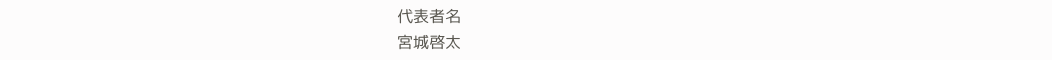代表者名
宮城啓太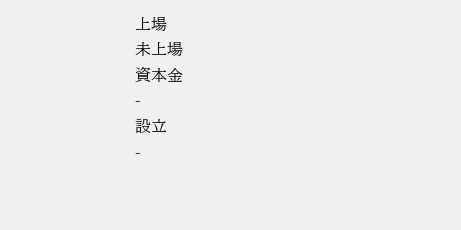上場
未上場
資本金
-
設立
-